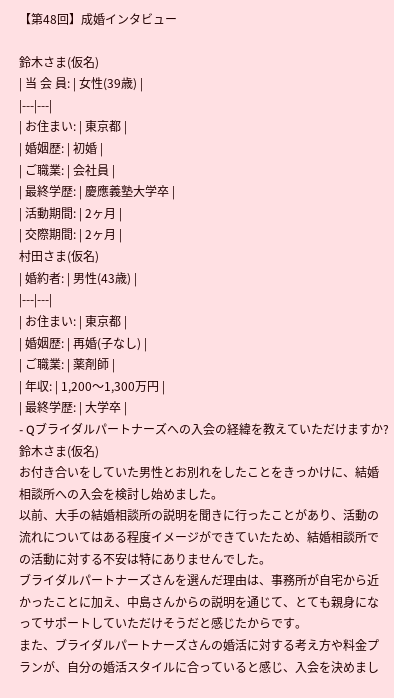【第48回】成婚インタビュー

鈴木さま(仮名)
| 当 会 員: | 女性(39歳) |
|---|---|
| お住まい: | 東京都 |
| 婚姻歴: | 初婚 |
| ご職業: | 会社員 |
| 最終学歴: | 慶應義塾大学卒 |
| 活動期間: | 2ヶ月 |
| 交際期間: | 2ヶ月 |
村田さま(仮名)
| 婚約者: | 男性(43歳) |
|---|---|
| お住まい: | 東京都 |
| 婚姻歴: | 再婚(子なし) |
| ご職業: | 薬剤師 |
| 年収: | 1,200〜1,300万円 |
| 最終学歴: | 大学卒 |
- Qブライダルパートナーズへの入会の経緯を教えていただけますか?
鈴木さま(仮名)
お付き合いをしていた男性とお別れをしたことをきっかけに、結婚相談所への入会を検討し始めました。
以前、大手の結婚相談所の説明を聞きに行ったことがあり、活動の流れについてはある程度イメージができていたため、結婚相談所での活動に対する不安は特にありませんでした。
ブライダルパートナーズさんを選んだ理由は、事務所が自宅から近かったことに加え、中島さんからの説明を通じて、とても親身になってサポートしていただけそうだと感じたからです。
また、ブライダルパートナーズさんの婚活に対する考え方や料金プランが、自分の婚活スタイルに合っていると感じ、入会を決めまし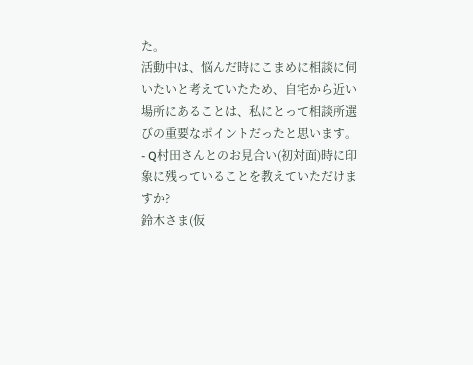た。
活動中は、悩んだ時にこまめに相談に伺いたいと考えていたため、自宅から近い場所にあることは、私にとって相談所選びの重要なポイントだったと思います。
- Q村田さんとのお見合い(初対面)時に印象に残っていることを教えていただけますか?
鈴木さま(仮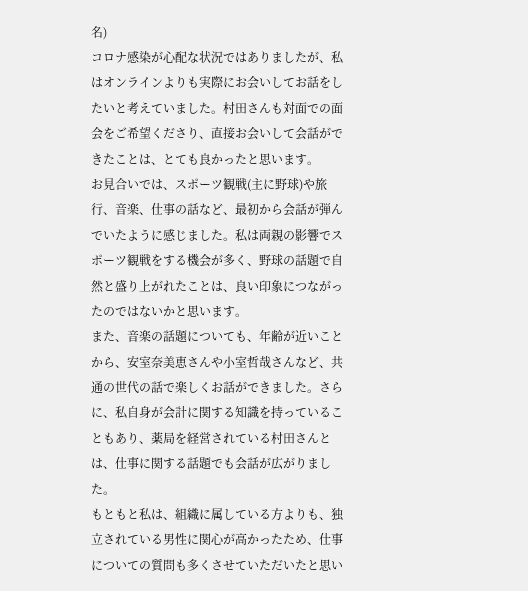名)
コロナ感染が心配な状況ではありましたが、私はオンラインよりも実際にお会いしてお話をしたいと考えていました。村田さんも対面での面会をご希望くださり、直接お会いして会話ができたことは、とても良かったと思います。
お見合いでは、スポーツ観戦(主に野球)や旅行、音楽、仕事の話など、最初から会話が弾んでいたように感じました。私は両親の影響でスポーツ観戦をする機会が多く、野球の話題で自然と盛り上がれたことは、良い印象につながったのではないかと思います。
また、音楽の話題についても、年齢が近いことから、安室奈美恵さんや小室哲哉さんなど、共通の世代の話で楽しくお話ができました。さらに、私自身が会計に関する知識を持っていることもあり、薬局を経営されている村田さんとは、仕事に関する話題でも会話が広がりました。
もともと私は、組織に属している方よりも、独立されている男性に関心が高かったため、仕事についての質問も多くさせていただいたと思い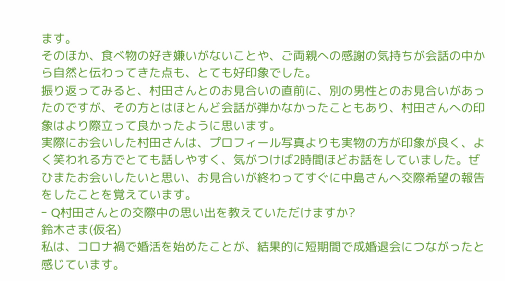ます。
そのほか、食べ物の好き嫌いがないことや、ご両親への感謝の気持ちが会話の中から自然と伝わってきた点も、とても好印象でした。
振り返ってみると、村田さんとのお見合いの直前に、別の男性とのお見合いがあったのですが、その方とはほとんど会話が弾かなかったこともあり、村田さんへの印象はより際立って良かったように思います。
実際にお会いした村田さんは、プロフィール写真よりも実物の方が印象が良く、よく笑われる方でとても話しやすく、気がつけば2時間ほどお話をしていました。ぜひまたお会いしたいと思い、お見合いが終わってすぐに中島さんへ交際希望の報告をしたことを覚えています。
- Q村田さんとの交際中の思い出を教えていただけますか?
鈴木さま(仮名)
私は、コロナ禍で婚活を始めたことが、結果的に短期間で成婚退会につながったと感じています。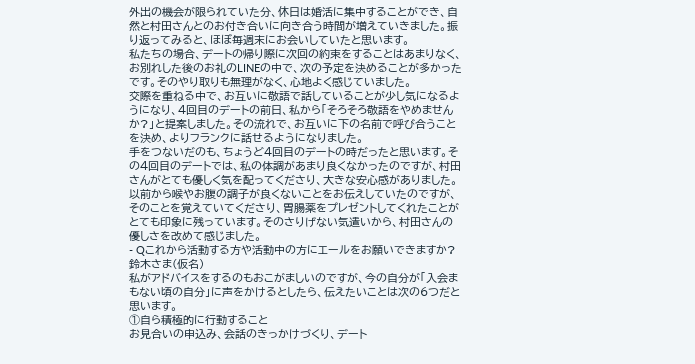外出の機会が限られていた分、休日は婚活に集中することができ、自然と村田さんとのお付き合いに向き合う時間が増えていきました。振り返ってみると、ほぼ毎週末にお会いしていたと思います。
私たちの場合、デートの帰り際に次回の約束をすることはあまりなく、お別れした後のお礼のLINEの中で、次の予定を決めることが多かったです。そのやり取りも無理がなく、心地よく感じていました。
交際を重ねる中で、お互いに敬語で話していることが少し気になるようになり、4回目のデートの前日、私から「そろそろ敬語をやめませんか?」と提案しました。その流れで、お互いに下の名前で呼び合うことを決め、よりフランクに話せるようになりました。
手をつないだのも、ちょうど4回目のデートの時だったと思います。その4回目のデートでは、私の体調があまり良くなかったのですが、村田さんがとても優しく気を配ってくださり、大きな安心感がありました。
以前から喉やお腹の調子が良くないことをお伝えしていたのですが、そのことを覚えていてくださり、胃腸薬をプレゼントしてくれたことがとても印象に残っています。そのさりげない気遣いから、村田さんの優しさを改めて感じました。
- Qこれから活動する方や活動中の方にエールをお願いできますか?
鈴木さま(仮名)
私がアドバイスをするのもおこがましいのですが、今の自分が「入会まもない頃の自分」に声をかけるとしたら、伝えたいことは次の6つだと思います。
①自ら積極的に行動すること
お見合いの申込み、会話のきっかけづくり、デート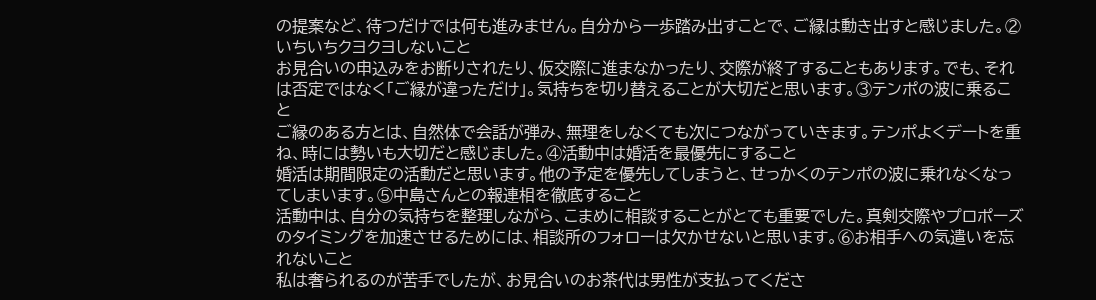の提案など、待つだけでは何も進みません。自分から一歩踏み出すことで、ご縁は動き出すと感じました。②いちいちクヨクヨしないこと
お見合いの申込みをお断りされたり、仮交際に進まなかったり、交際が終了することもあります。でも、それは否定ではなく「ご縁が違っただけ」。気持ちを切り替えることが大切だと思います。③テンポの波に乗ること
ご縁のある方とは、自然体で会話が弾み、無理をしなくても次につながっていきます。テンポよくデートを重ね、時には勢いも大切だと感じました。④活動中は婚活を最優先にすること
婚活は期間限定の活動だと思います。他の予定を優先してしまうと、せっかくのテンポの波に乗れなくなってしまいます。⑤中島さんとの報連相を徹底すること
活動中は、自分の気持ちを整理しながら、こまめに相談することがとても重要でした。真剣交際やプロポーズのタイミングを加速させるためには、相談所のフォローは欠かせないと思います。⑥お相手への気遣いを忘れないこと
私は奢られるのが苦手でしたが、お見合いのお茶代は男性が支払ってくださ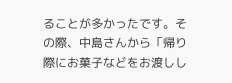ることが多かったです。その際、中島さんから「帰り際にお菓子などをお渡しし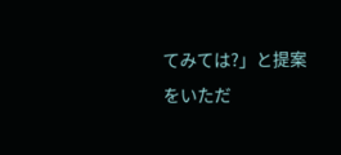てみては?」と提案をいただ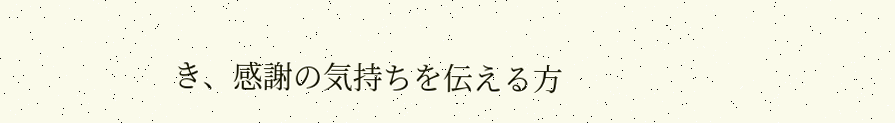き、感謝の気持ちを伝える方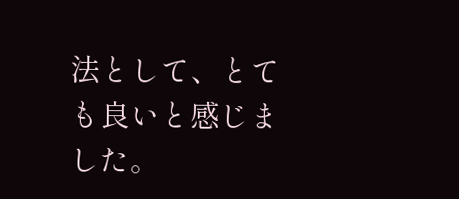法として、とても良いと感じました。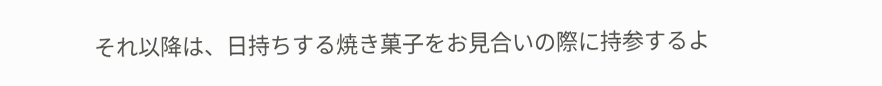それ以降は、日持ちする焼き菓子をお見合いの際に持参するよ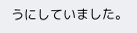うにしていました。